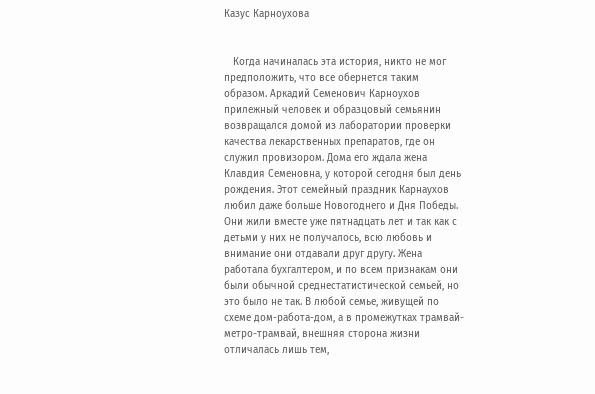Казус Карноухова


   Когда начиналась эта история, никто не мог предположить, что все обернется таким образом. Аркадий Семенович Карноухов прилежный человек и образцовый семьянин возвращался домой из лаборатории проверки качества лекарственных препаратов, где он служил провизором. Дома его ждала жена Клавдия Семеновна, у которой сегодня был день рождения. Этот семейный праздник Карнаухов любил даже больше Новогоднего и Дня Победы. Они жили вместе уже пятнадцать лет и так как с детьми у них не получалось, всю любовь и внимание они отдавали друг другу. Жена работала бухгалтером, и по всем признакам они были обычной среднестатистической семьей, но это было не так. В любой семье, живущей по схеме дом-работа-дом, а в промежутках трамвай-метро-трамвай, внешняя сторона жизни отличалась лишь тем,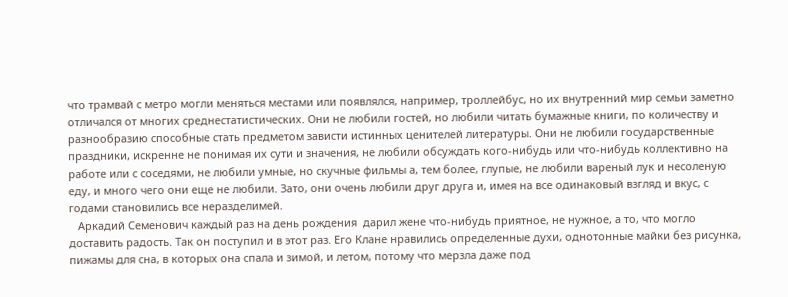что трамвай с метро могли меняться местами или появлялся, например, троллейбус, но их внутренний мир семьи заметно отличался от многих среднестатистических. Они не любили гостей, но любили читать бумажные книги, по количеству и разнообразию способные стать предметом зависти истинных ценителей литературы. Они не любили государственные праздники, искренне не понимая их сути и значения, не любили обсуждать кого-нибудь или что-нибудь коллективно на работе или с соседями, не любили умные, но скучные фильмы а, тем более, глупые, не любили вареный лук и несоленую еду, и много чего они еще не любили. Зато, они очень любили друг друга и, имея на все одинаковый взгляд и вкус, с годами становились все неразделимей.
   Аркадий Семенович каждый раз на день рождения  дарил жене что-нибудь приятное, не нужное, а то, что могло доставить радость. Так он поступил и в этот раз. Его Клане нравились определенные духи, однотонные майки без рисунка, пижамы для сна, в которых она спала и зимой, и летом, потому что мерзла даже под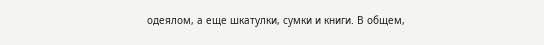одеялом, а еще шкатулки, сумки и книги. В общем,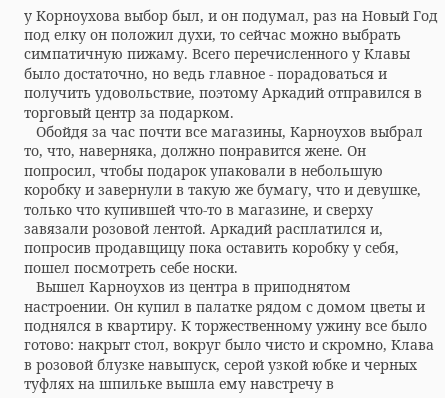у Корноухова выбор был, и он подумал, раз на Новый Год под елку он положил духи, то сейчас можно выбрать симпатичную пижаму. Всего перечисленного у Клавы было достаточно, но ведь главное - порадоваться и получить удовольствие, поэтому Аркадий отправился в торговый центр за подарком.
   Обойдя за час почти все магазины, Карноухов выбрал то, что, наверняка, должно понравится жене. Он попросил, чтобы подарок упаковали в небольшую коробку и завернули в такую же бумагу, что и девушке, только что купившей что-то в магазине, и сверху завязали розовой лентой. Аркадий расплатился и, попросив продавщицу пока оставить коробку у себя, пошел посмотреть себе носки.
   Вышел Карноухов из центра в приподнятом настроении. Он купил в палатке рядом с домом цветы и поднялся в квартиру. К торжественному ужину все было готово: накрыт стол, вокруг было чисто и скромно, Клава в розовой блузке навыпуск, серой узкой юбке и черных туфлях на шпильке вышла ему навстречу в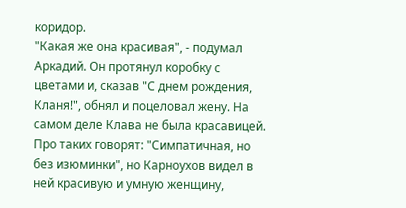коридор.
"Какая же она красивая", - подумал Аркадий. Он протянул коробку с цветами и, сказав "С днем рождения, Кланя!", обнял и поцеловал жену. На самом деле Клава не была красавицей. Про таких говорят: "Симпатичная, но без изюминки", но Карноухов видел в ней красивую и умную женщину,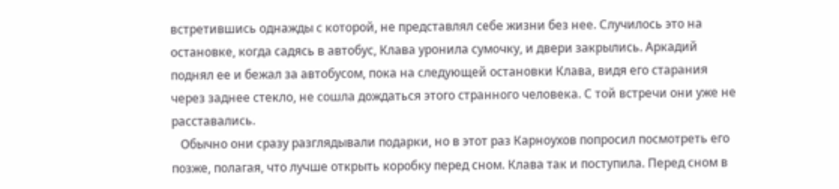встретившись однажды с которой, не представлял себе жизни без нее. Случилось это на остановке, когда садясь в автобус, Клава уронила сумочку, и двери закрылись. Аркадий поднял ее и бежал за автобусом, пока на следующей остановки Клава, видя его старания через заднее стекло, не сошла дождаться этого странного человека. С той встречи они уже не расставались.
   Обычно они сразу разглядывали подарки, но в этот раз Карноухов попросил посмотреть его позже, полагая, что лучше открыть коробку перед сном. Клава так и поступила. Перед сном в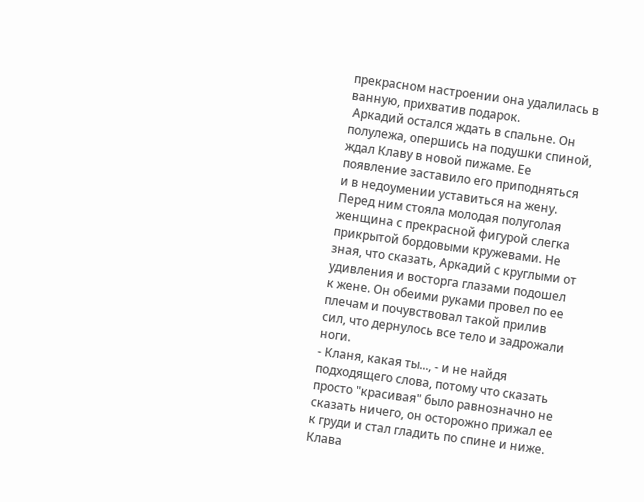прекрасном настроении она удалилась в ванную, прихватив подарок.
 Аркадий остался ждать в спальне. Он полулежа, опершись на подушки спиной, ждал Клаву в новой пижаме. Ее появление заставило его приподняться и в недоумении уставиться на жену. Перед ним стояла молодая полуголая женщина с прекрасной фигурой слегка прикрытой бордовыми кружевами. Не зная, что сказать, Аркадий с круглыми от удивления и восторга глазами подошел к жене. Он обеими руками провел по ее плечам и почувствовал такой прилив сил, что дернулось все тело и задрожали ноги.
- Кланя, какая ты..., - и не найдя подходящего слова, потому что сказать просто "красивая" было равнозначно не сказать ничего, он осторожно прижал ее к груди и стал гладить по спине и ниже. Клава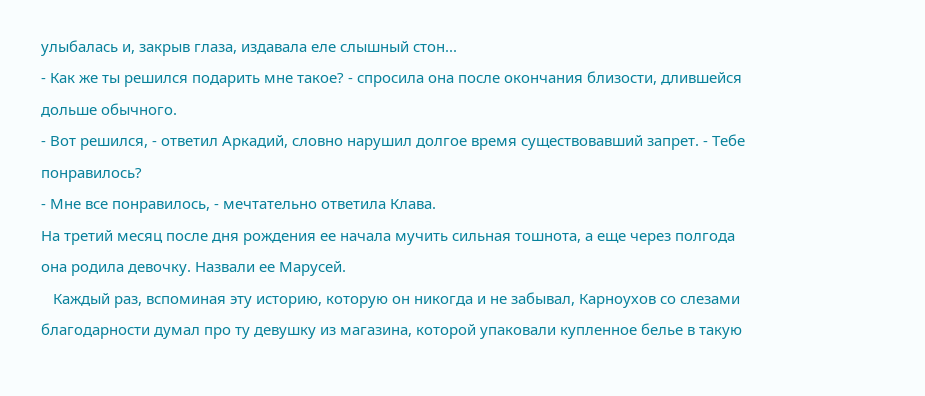улыбалась и, закрыв глаза, издавала еле слышный стон...
- Как же ты решился подарить мне такое? - спросила она после окончания близости, длившейся дольше обычного.
- Вот решился, - ответил Аркадий, словно нарушил долгое время существовавший запрет. - Тебе понравилось?
- Мне все понравилось, - мечтательно ответила Клава.
На третий месяц после дня рождения ее начала мучить сильная тошнота, а еще через полгода она родила девочку. Назвали ее Марусей.
   Каждый раз, вспоминая эту историю, которую он никогда и не забывал, Карноухов со слезами благодарности думал про ту девушку из магазина, которой упаковали купленное белье в такую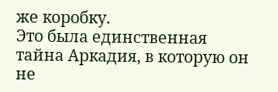же коробку.
Это была единственная тайна Аркадия, в которую он не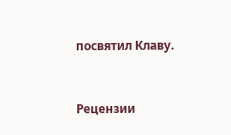посвятил Клаву.


Рецензии